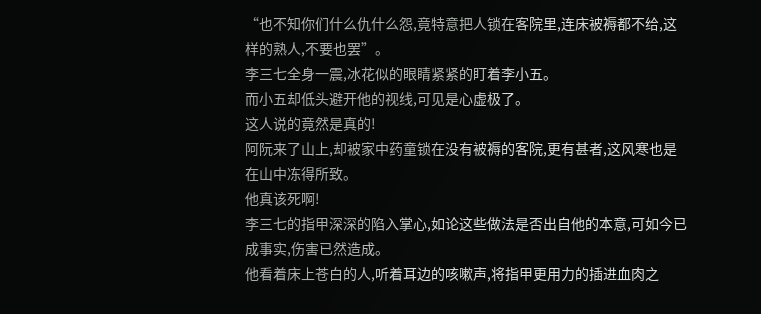“也不知你们什么仇什么怨,竟特意把人锁在客院里,连床被褥都不给,这样的熟人,不要也罢”。
李三七全身一震,冰花似的眼睛紧紧的盯着李小五。
而小五却低头避开他的视线,可见是心虚极了。
这人说的竟然是真的!
阿阮来了山上,却被家中药童锁在没有被褥的客院,更有甚者,这风寒也是在山中冻得所致。
他真该死啊!
李三七的指甲深深的陷入掌心,如论这些做法是否出自他的本意,可如今已成事实,伤害已然造成。
他看着床上苍白的人,听着耳边的咳嗽声,将指甲更用力的插进血肉之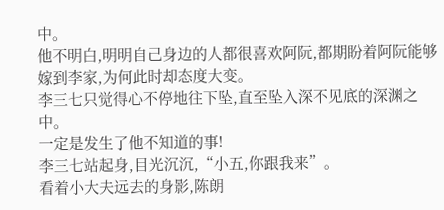中。
他不明白,明明自己身边的人都很喜欢阿阮,都期盼着阿阮能够嫁到李家,为何此时却态度大变。
李三七只觉得心不停地往下坠,直至坠入深不见底的深渊之中。
一定是发生了他不知道的事!
李三七站起身,目光沉沉,“小五,你跟我来”。
看着小大夫远去的身影,陈朗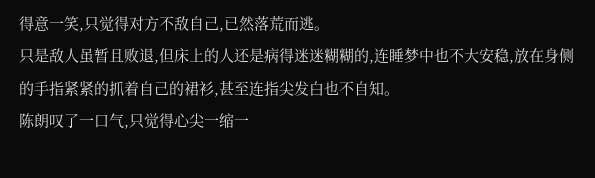得意一笑,只觉得对方不敌自己,已然落荒而逃。
只是敌人虽暂且败退,但床上的人还是病得迷迷糊糊的,连睡梦中也不大安稳,放在身侧的手指紧紧的抓着自己的裙衫,甚至连指尖发白也不自知。
陈朗叹了一口气,只觉得心尖一缩一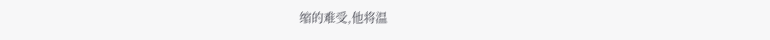缩的难受,他将温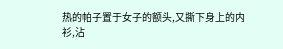热的帕子置于女子的额头,又撕下身上的内衫,沾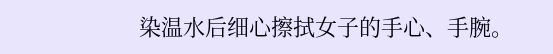染温水后细心擦拭女子的手心、手腕。